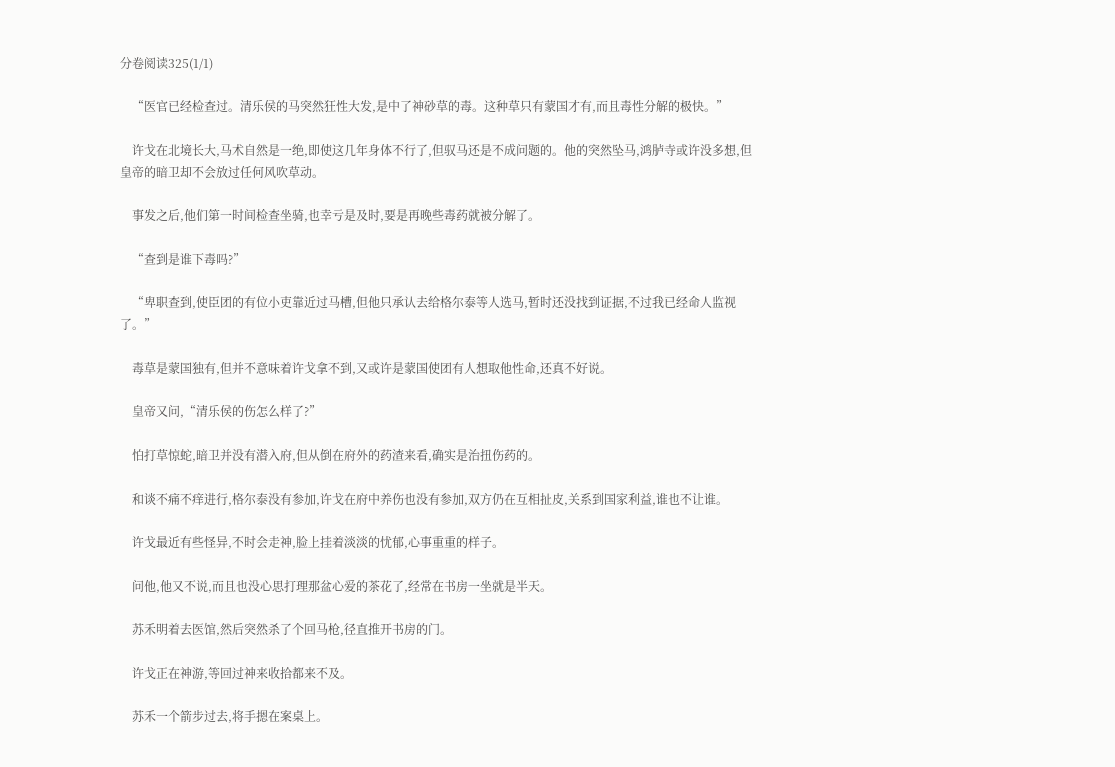分卷阅读325(1/1)

    “医官已经检查过。清乐侯的马突然狂性大发,是中了神砂草的毒。这种草只有蒙国才有,而且毒性分解的极快。”

    许戈在北境长大,马术自然是一绝,即使这几年身体不行了,但驭马还是不成问题的。他的突然坠马,鸿胪寺或许没多想,但皇帝的暗卫却不会放过任何风吹草动。

    事发之后,他们第一时间检查坐骑,也幸亏是及时,要是再晚些毒药就被分解了。

    “查到是谁下毒吗?”

    “卑职查到,使臣团的有位小吏靠近过马槽,但他只承认去给格尔泰等人选马,暂时还没找到证据,不过我已经命人监视了。”

    毒草是蒙国独有,但并不意味着许戈拿不到,又或许是蒙国使团有人想取他性命,还真不好说。

    皇帝又问,“清乐侯的伤怎么样了?”

    怕打草惊蛇,暗卫并没有潜入府,但从倒在府外的药渣来看,确实是治扭伤药的。

    和谈不痛不痒进行,格尔泰没有参加,许戈在府中养伤也没有参加,双方仍在互相扯皮,关系到国家利益,谁也不让谁。

    许戈最近有些怪异,不时会走神,脸上挂着淡淡的忧郁,心事重重的样子。

    问他,他又不说,而且也没心思打理那盆心爱的茶花了,经常在书房一坐就是半天。

    苏禾明着去医馆,然后突然杀了个回马枪,径直推开书房的门。

    许戈正在神游,等回过神来收拾都来不及。

    苏禾一个箭步过去,将手摁在案桌上。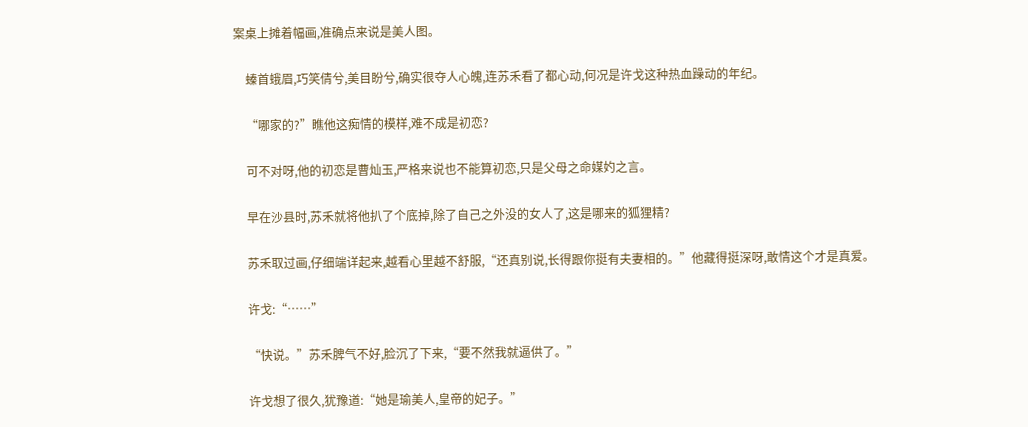案桌上摊着幅画,准确点来说是美人图。

    螓首蛾眉,巧笑倩兮,美目盼兮,确实很夺人心魄,连苏禾看了都心动,何况是许戈这种热血躁动的年纪。

    “哪家的?”瞧他这痴情的模样,难不成是初恋?

    可不对呀,他的初恋是曹灿玉,严格来说也不能算初恋,只是父母之命媒妁之言。

    早在沙县时,苏禾就将他扒了个底掉,除了自己之外没的女人了,这是哪来的狐狸精?

    苏禾取过画,仔细端详起来,越看心里越不舒服,“还真别说,长得跟你挺有夫妻相的。”他藏得挺深呀,敢情这个才是真爱。

    许戈:“……”

    “快说。”苏禾脾气不好,脸沉了下来,“要不然我就逼供了。”

    许戈想了很久,犹豫道:“她是瑜美人,皇帝的妃子。”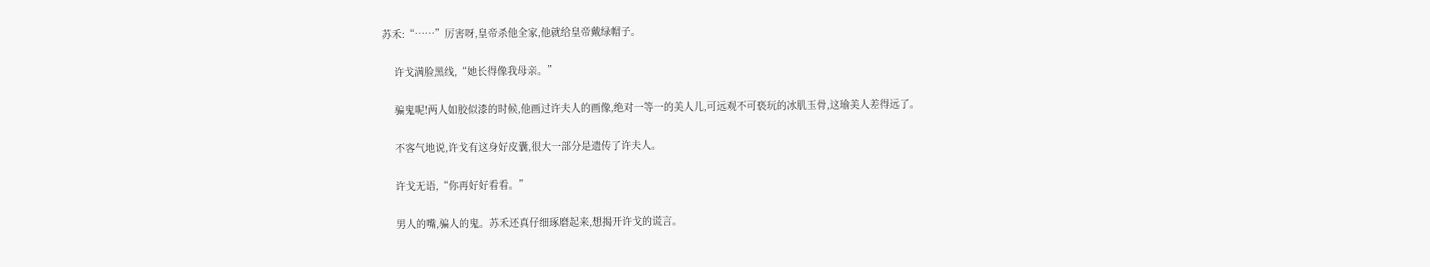苏禾:“……”厉害呀,皇帝杀他全家,他就给皇帝戴绿帽子。

    许戈满脸黑线,“她长得像我母亲。”

    骗鬼呢!两人如胶似漆的时候,他画过许夫人的画像,绝对一等一的美人儿,可远观不可亵玩的冰肌玉骨,这瑜美人差得远了。

    不客气地说,许戈有这身好皮囊,很大一部分是遗传了许夫人。

    许戈无语,“你再好好看看。”

    男人的嘴,骗人的鬼。苏禾还真仔细琢磨起来,想揭开许戈的谎言。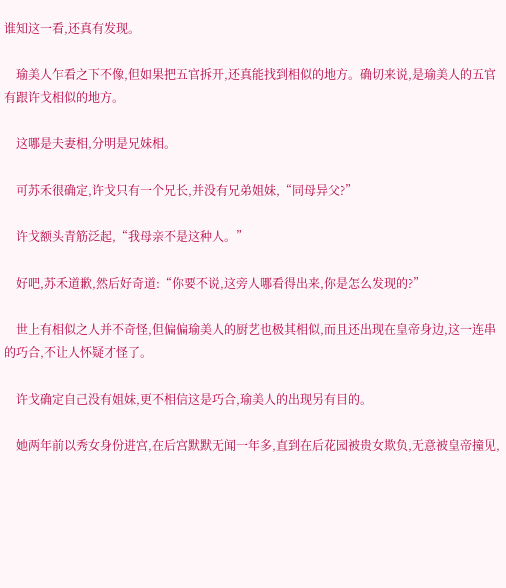谁知这一看,还真有发现。

    瑜美人乍看之下不像,但如果把五官拆开,还真能找到相似的地方。确切来说,是瑜美人的五官有跟许戈相似的地方。

    这哪是夫妻相,分明是兄妹相。

    可苏禾很确定,许戈只有一个兄长,并没有兄弟姐妹,“同母异父?”

    许戈额头青筋泛起,“我母亲不是这种人。”

    好吧,苏禾道歉,然后好奇道:“你要不说,这旁人哪看得出来,你是怎么发现的?”

    世上有相似之人并不奇怪,但偏偏瑜美人的厨艺也极其相似,而且还出现在皇帝身边,这一连串的巧合,不让人怀疑才怪了。

    许戈确定自己没有姐妹,更不相信这是巧合,瑜美人的出现另有目的。

    她两年前以秀女身份进宫,在后宫默默无闻一年多,直到在后花园被贵女欺负,无意被皇帝撞见,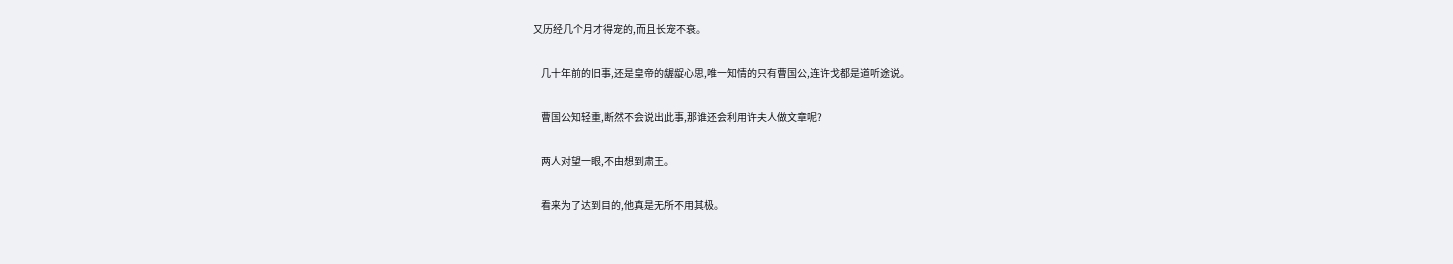又历经几个月才得宠的,而且长宠不衰。

    几十年前的旧事,还是皇帝的龌龊心思,唯一知情的只有曹国公,连许戈都是道听途说。

    曹国公知轻重,断然不会说出此事,那谁还会利用许夫人做文章呢?

    两人对望一眼,不由想到肃王。

    看来为了达到目的,他真是无所不用其极。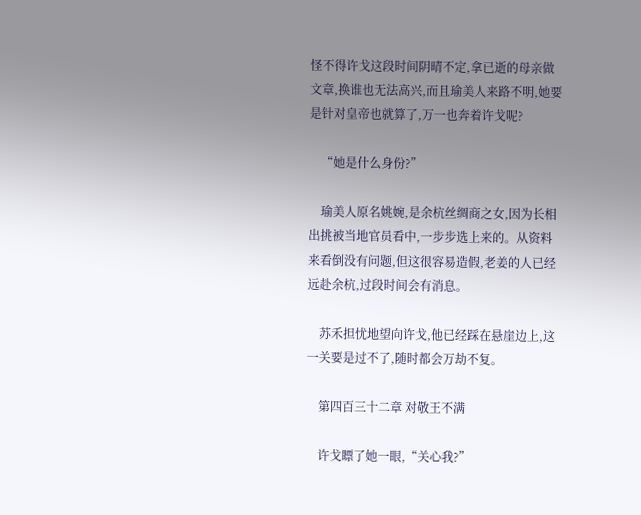怪不得许戈这段时间阴晴不定,拿已逝的母亲做文章,换谁也无法高兴,而且瑜美人来路不明,她要是针对皇帝也就算了,万一也奔着许戈呢?

    “她是什么身份?”

    瑜美人原名姚婉,是余杭丝绸商之女,因为长相出挑被当地官员看中,一步步选上来的。从资料来看倒没有问题,但这很容易造假,老姜的人已经远赴余杭,过段时间会有消息。

    苏禾担忧地望向许戈,他已经踩在悬崖边上,这一关要是过不了,随时都会万劫不复。

    第四百三十二章 对敬王不满

    许戈瞟了她一眼,“关心我?”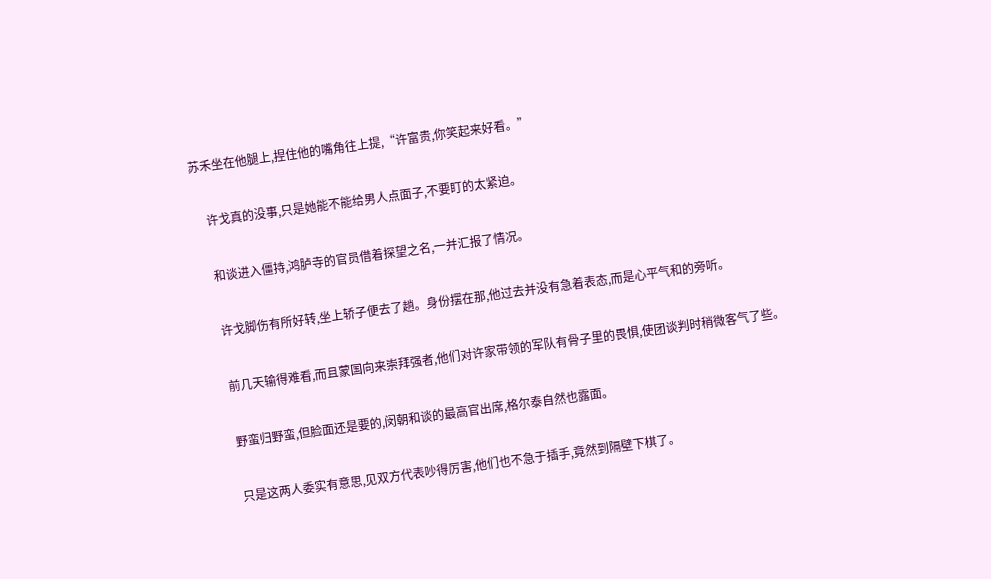苏禾坐在他腿上,捏住他的嘴角往上提,“许富贵,你笑起来好看。”

    许戈真的没事,只是她能不能给男人点面子,不要盯的太紧迫。

    和谈进入僵持,鸿胪寺的官员借着探望之名,一并汇报了情况。

    许戈脚伤有所好转,坐上轿子便去了趟。身份摆在那,他过去并没有急着表态,而是心平气和的旁听。

    前几天输得难看,而且蒙国向来崇拜强者,他们对许家带领的军队有骨子里的畏惧,使团谈判时稍微客气了些。

    野蛮归野蛮,但脸面还是要的,闵朝和谈的最高官出席,格尔泰自然也露面。

    只是这两人委实有意思,见双方代表吵得厉害,他们也不急于插手,竟然到隔壁下棋了。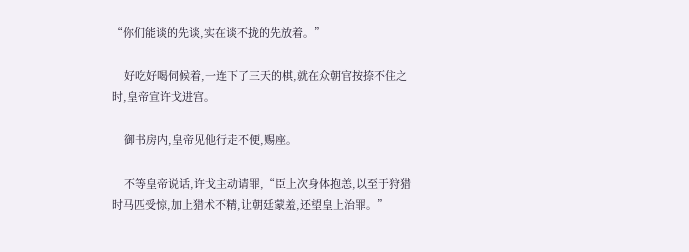“你们能谈的先谈,实在谈不拢的先放着。”

    好吃好喝伺候着,一连下了三天的棋,就在众朝官按捺不住之时,皇帝宣许戈进宫。

    御书房内,皇帝见他行走不便,赐座。

    不等皇帝说话,许戈主动请罪,“臣上次身体抱恙,以至于狩猎时马匹受惊,加上猎术不精,让朝廷蒙羞,还望皇上治罪。”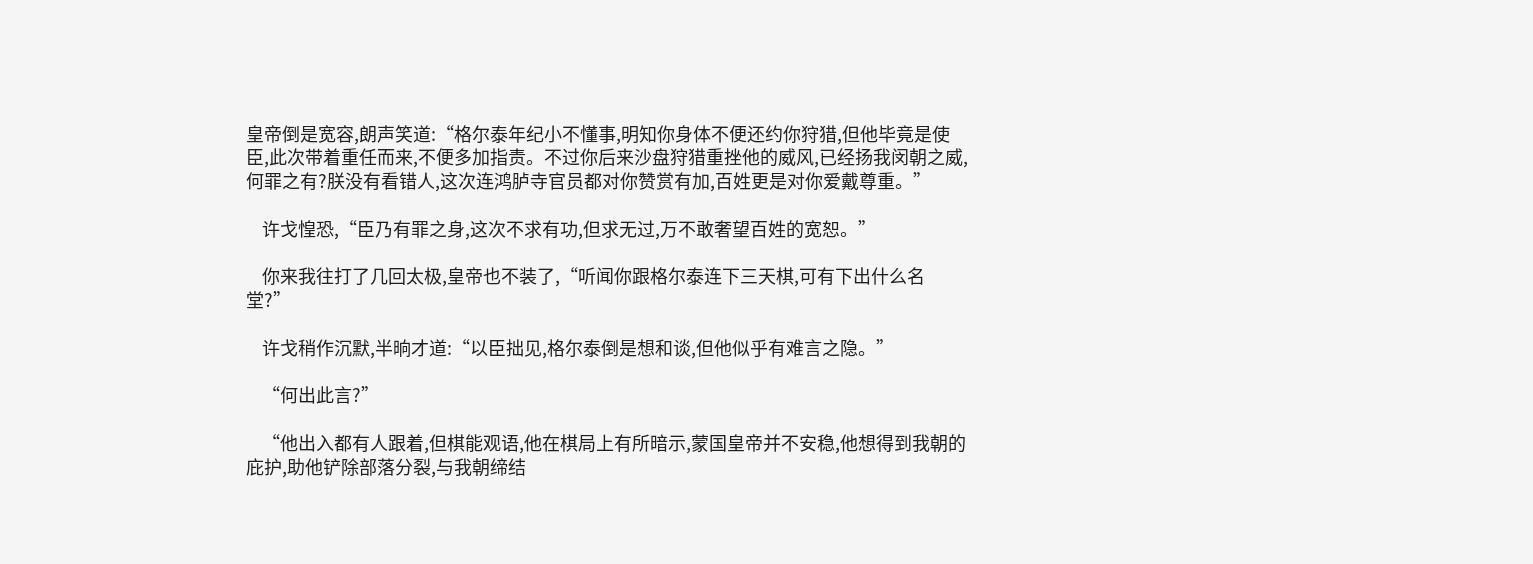皇帝倒是宽容,朗声笑道:“格尔泰年纪小不懂事,明知你身体不便还约你狩猎,但他毕竟是使臣,此次带着重任而来,不便多加指责。不过你后来沙盘狩猎重挫他的威风,已经扬我闵朝之威,何罪之有?朕没有看错人,这次连鸿胪寺官员都对你赞赏有加,百姓更是对你爱戴尊重。”

    许戈惶恐,“臣乃有罪之身,这次不求有功,但求无过,万不敢奢望百姓的宽恕。”

    你来我往打了几回太极,皇帝也不装了,“听闻你跟格尔泰连下三天棋,可有下出什么名堂?”

    许戈稍作沉默,半晌才道:“以臣拙见,格尔泰倒是想和谈,但他似乎有难言之隐。”

    “何出此言?”

    “他出入都有人跟着,但棋能观语,他在棋局上有所暗示,蒙国皇帝并不安稳,他想得到我朝的庇护,助他铲除部落分裂,与我朝缔结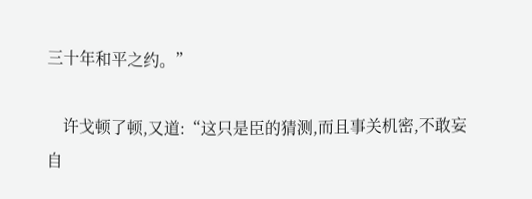三十年和平之约。”

    许戈顿了顿,又道:“这只是臣的猜测,而且事关机密,不敢妄自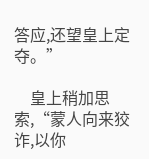答应,还望皇上定夺。”

    皇上稍加思索,“蒙人向来狡诈,以你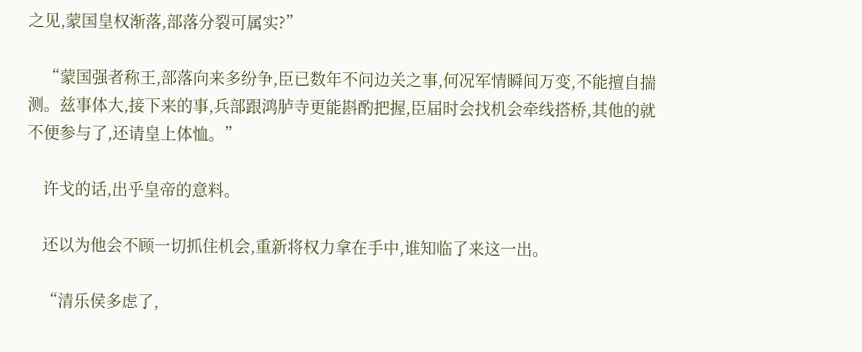之见,蒙国皇权渐落,部落分裂可属实?”

    “蒙国强者称王,部落向来多纷争,臣已数年不问边关之事,何况军情瞬间万变,不能擅自揣测。兹事体大,接下来的事,兵部跟鸿胪寺更能斟酌把握,臣届时会找机会牵线搭桥,其他的就不便参与了,还请皇上体恤。”

    许戈的话,出乎皇帝的意料。

    还以为他会不顾一切抓住机会,重新将权力拿在手中,谁知临了来这一出。

    “清乐侯多虑了,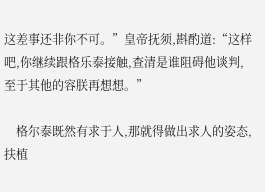这差事还非你不可。”皇帝抚须,斟酌道:“这样吧,你继续跟格乐泰接触,查清是谁阻碍他谈判,至于其他的容朕再想想。”

    格尔泰既然有求于人,那就得做出求人的姿态,扶植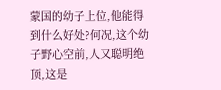蒙国的幼子上位,他能得到什么好处?何况,这个幼子野心空前,人又聪明绝顶,这是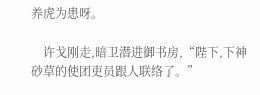养虎为患呀。

    许戈刚走,暗卫潜进御书房,“陛下,下神砂草的使团吏员跟人联络了。”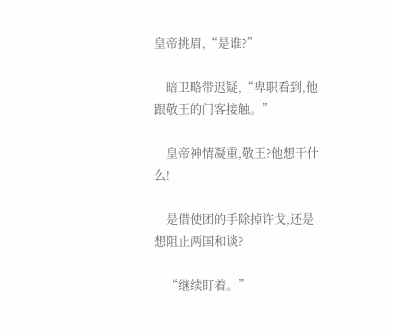皇帝挑眉,“是谁?”

    暗卫略带迟疑,“卑职看到,他跟敬王的门客接触。”

    皇帝神情凝重,敬王?他想干什么!

    是借使团的手除掉许戈,还是想阻止两国和谈?

    “继续盯着。”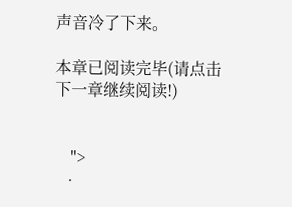声音冷了下来。

本章已阅读完毕(请点击下一章继续阅读!)


    ">
  •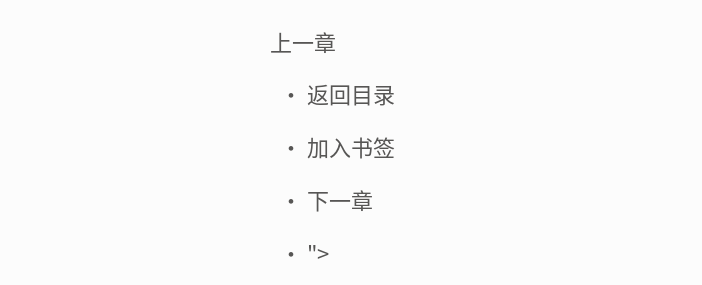上一章

  • 返回目录

  • 加入书签

  • 下一章

  • ">